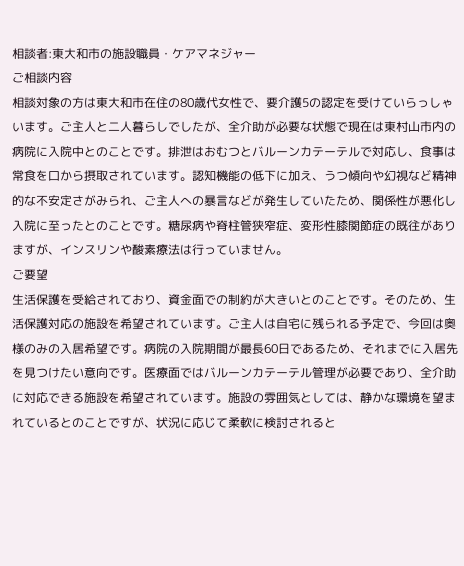相談者:東大和市の施設職員・ケアマネジャー
ご相談内容
相談対象の方は東大和市在住の80歳代女性で、要介護5の認定を受けていらっしゃいます。ご主人と二人暮らしでしたが、全介助が必要な状態で現在は東村山市内の病院に入院中とのことです。排泄はおむつとバルーンカテーテルで対応し、食事は常食を口から摂取されています。認知機能の低下に加え、うつ傾向や幻視など精神的な不安定さがみられ、ご主人への暴言などが発生していたため、関係性が悪化し入院に至ったとのことです。糖尿病や脊柱管狭窄症、変形性膝関節症の既往がありますが、インスリンや酸素療法は行っていません。
ご要望
生活保護を受給されており、資金面での制約が大きいとのことです。そのため、生活保護対応の施設を希望されています。ご主人は自宅に残られる予定で、今回は奥様のみの入居希望です。病院の入院期間が最長60日であるため、それまでに入居先を見つけたい意向です。医療面ではバルーンカテーテル管理が必要であり、全介助に対応できる施設を希望されています。施設の雰囲気としては、静かな環境を望まれているとのことですが、状況に応じて柔軟に検討されると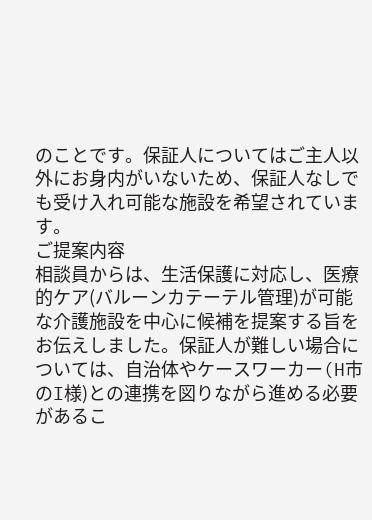のことです。保証人についてはご主人以外にお身内がいないため、保証人なしでも受け入れ可能な施設を希望されています。
ご提案内容
相談員からは、生活保護に対応し、医療的ケア(バルーンカテーテル管理)が可能な介護施設を中心に候補を提案する旨をお伝えしました。保証人が難しい場合については、自治体やケースワーカー(H市のI様)との連携を図りながら進める必要があるこ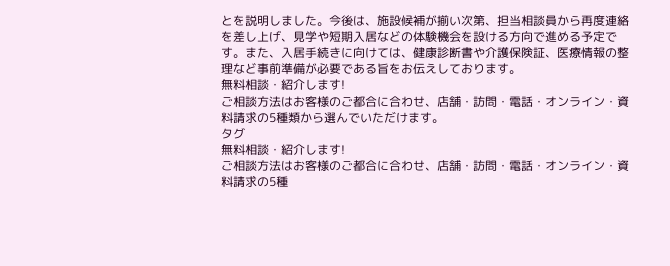とを説明しました。今後は、施設候補が揃い次第、担当相談員から再度連絡を差し上げ、見学や短期入居などの体験機会を設ける方向で進める予定です。また、入居手続きに向けては、健康診断書や介護保険証、医療情報の整理など事前準備が必要である旨をお伝えしております。
無料相談・紹介します!
ご相談方法はお客様のご都合に合わせ、店舗・訪問・電話・オンライン・資料請求の5種類から選んでいただけます。
タグ
無料相談・紹介します!
ご相談方法はお客様のご都合に合わせ、店舗・訪問・電話・オンライン・資料請求の5種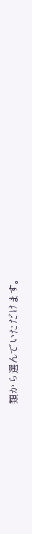類から選んでいただけます。